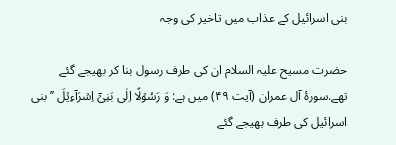بنی اسرائیل کے عذاب میں تاخیر کی وجہ

حضرت مسیح علیہ السلام ان کی طرف رسول بنا کر بھیجے گئے تھے.سورۂ آل عمران (آیت ۴۹) میں ہے: وَ رَسُوۡلًا اِلٰی بَنِیۡۤ اِسۡرَآءِیۡلَ ’’بنی اسرائیل کی طرف بھیجے گئے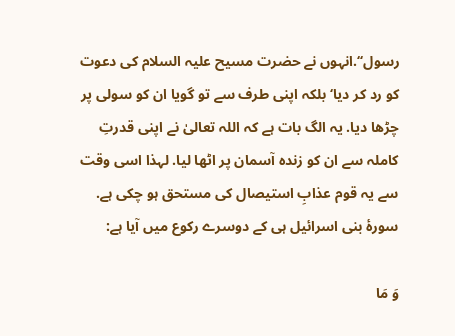رسول‘‘.انہوں نے حضرت مسیح علیہ السلام کی دعوت کو رد کر دیا‘ بلکہ اپنی طرف سے تو گویا ان کو سولی پر چڑھا دیا. یہ الگ بات ہے کہ اللہ تعالیٰ نے اپنی قدرتِ کاملہ سے ان کو زندہ آسمان پر اٹھا لیا. لہذا اسی وقت سے یہ قوم عذابِ استیصال کی مستحق ہو چکی ہے. سورۂ بنی اسرائیل ہی کے دوسرے رکوع میں آیا ہے:

وَ مَا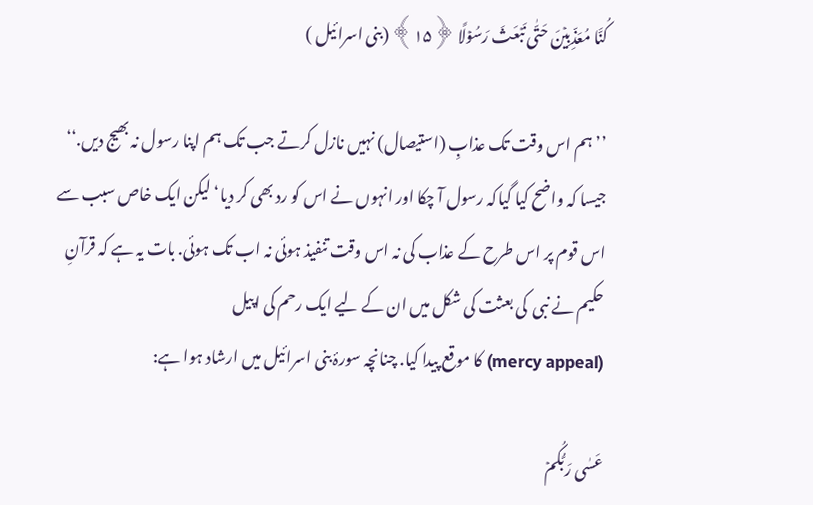کُنَّا مُعَذِّبِیۡنَ حَتّٰی نَبۡعَثَ رَسُوۡلًا ﴿۱۵﴾ (بنی اسرائیل )

’’ہم اس وقت تک عذابِ (استیصال) نہیں نازل کرتے جب تک ہم اپنا رسول نہ بھیج دیں.‘‘
جیسا کہ واضح کیا گیاکہ رسول آ چکا اور انہوں نے اس کو رد بھی کر دیا‘ لیکن ایک خاص سبب سے اس قوم پر اس طرح کے عذاب کی نہ اس وقت تنفیذ ہوئی نہ اب تک ہوئی. بات یہ ہے کہ قرآنِ حکیم نے نبی  کی بعثت کی شکل میں ان کے لیے ایک رحم کی اپیل
(mercy appeal) کا موقع پیدا کیا. چنانچہ سورۂ بنی اسرائیل میں ارشاد ہوا ہے:

عَسٰی رَبُّکُمۡ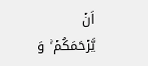اَنۡ یَّرۡحَمَکُمۡ ۚ وَ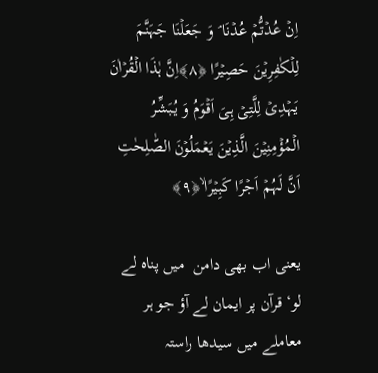اِنۡ عُدۡتُّمۡ عُدۡنَا ۘ وَ جَعَلۡنَا جَہَنَّمَ لِلۡکٰفِرِیۡنَ حَصِیۡرًا ﴿۸﴾اِنَّ ہٰذَا الۡقُرۡاٰنَ یَہۡدِیۡ لِلَّتِیۡ ہِیَ اَقۡوَمُ وَ یُبَشِّرُ الۡمُؤۡمِنِیۡنَ الَّذِیۡنَ یَعۡمَلُوۡنَ الصّٰلِحٰتِ اَنَّ لَہُمۡ اَجۡرًا کَبِیۡرًا ۙ﴿۹﴾

یعنی اب بھی دامن  میں پناہ لے لو‘ قرآن پر ایمان لے آؤ جو ہر معاملے میں سیدھا راستہ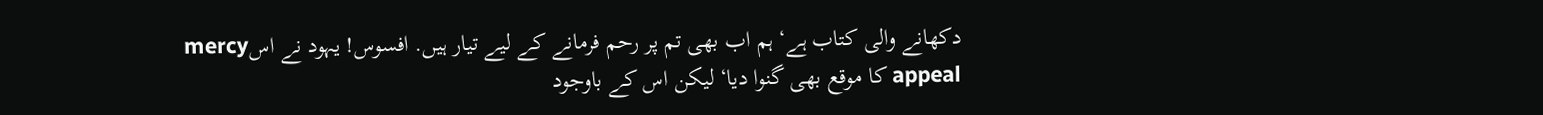دکھانے والی کتاب ہے‘ ہم اب بھی تم پر رحم فرمانے کے لیے تیار ہیں. افسوس! یہود نے اسmercy appeal کا موقع بھی گنوا دیا‘ لیکن اس کے باوجود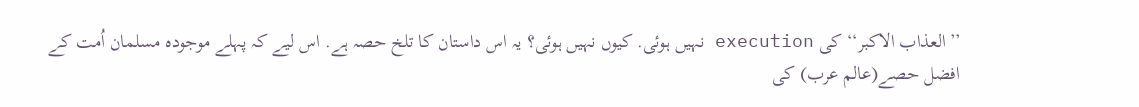’’العذاب الاکبر‘‘ کی execution نہیں ہوئی. کیوں نہیں ہوئی؟ یہ اس داستان کا تلخ حصہ ہے. اس لیے کہ پہلے موجودہ مسلمان اُمت کے افضل حصے(عالم عرب) کی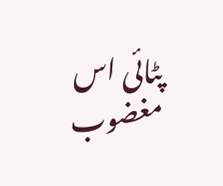پٹائی اس مغضوب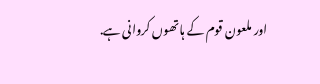اور ملعون قوم کے ہاتھوں کروانی ہے.